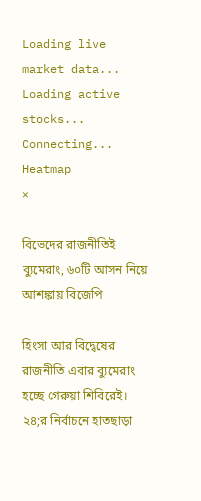Loading live market data...
Loading active stocks...
Connecting...
Heatmap
×

বিভেদের রাজনীতিই ব্যুমেরাং, ৬০টি আসন নিয়ে আশঙ্কায় বিজেপি

হিংসা আর বিদ্বেষের রাজনীতি এবার ব্যুমেরাং হচ্ছে গেরুয়া শিবিরেই। ২৪;র নির্বাচনে হাতছাড়া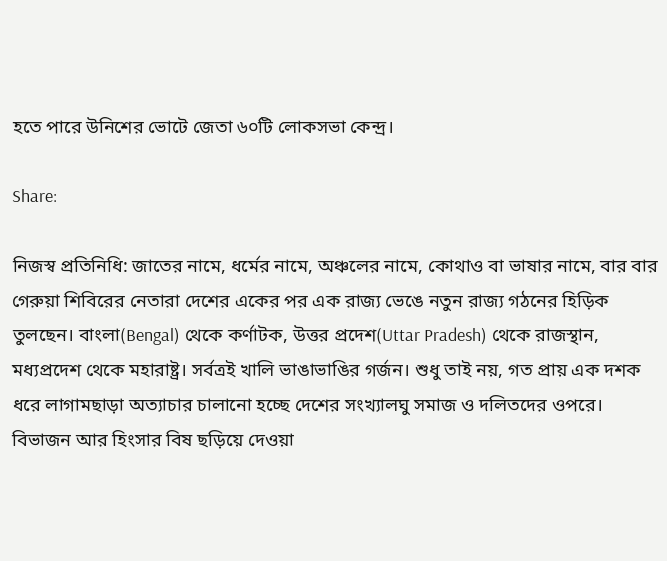হতে পারে উনিশের ভোটে জেতা ৬০টি লোকসভা কেন্দ্র।

Share:

নিজস্ব প্রতিনিধি: জাতের নামে, ধর্মের নামে, অঞ্চলের নামে, কোথাও বা ভাষার নামে, বার বার গেরুয়া শিবিরের নেতারা দেশের একের পর এক রাজ্য ভেঙে নতুন রাজ্য গঠনের হিড়িক তুলছেন। বাংলা(Bengal) থেকে কর্ণাটক, উত্তর প্রদেশ(Uttar Pradesh) থেকে রাজস্থান, মধ্যপ্রদেশ থেকে মহারাষ্ট্র। সর্বত্রই খালি ভাঙাভাঙির গর্জন। শুধু তাই নয়, গত প্রায় এক দশক ধরে লাগামছাড়া অত্যাচার চালানো হচ্ছে দেশের সংখ্যালঘু সমাজ ও দলিতদের ওপরে। বিভাজন আর হিংসার বিষ ছড়িয়ে দেওয়া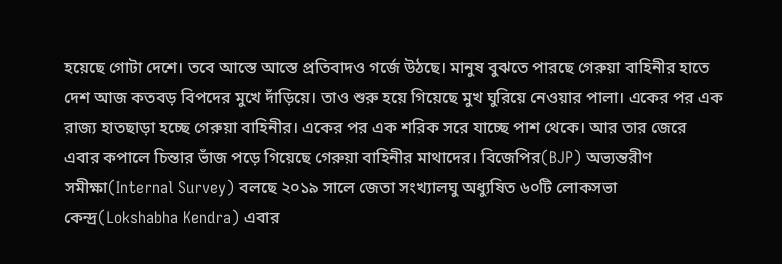হয়েছে গোটা দেশে। তবে আস্তে আস্তে প্রতিবাদও গর্জে উঠছে। মানুষ বুঝতে পারছে গেরুয়া বাহিনীর হাতে দেশ আজ কতবড় বিপদের মুখে দাঁড়িয়ে। তাও শুরু হয়ে গিয়েছে মুখ ঘুরিয়ে নেওয়ার পালা। একের পর এক রাজ্য হাতছাড়া হচ্ছে গেরুয়া বাহিনীর। একের পর এক শরিক সরে যাচ্ছে পাশ থেকে। আর তার জেরে এবার কপালে চিন্তার ভাঁজ পড়ে গিয়েছে গেরুয়া বাহিনীর মাথাদের। বিজেপির(BJP) অভ্যন্তরীণ সমীক্ষা(Internal Survey) বলছে ২০১৯ সালে জেতা সংখ্যালঘু অধ্যুষিত ৬০টি লোকসভা কেন্দ্র(Lokshabha Kendra) এবার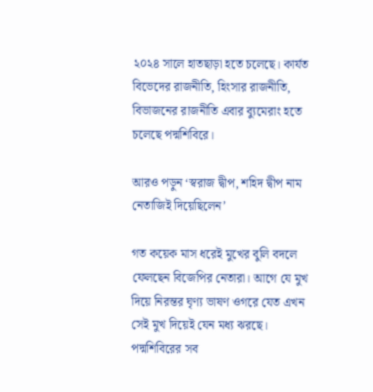২০২৪ সালে হাতছাড়া হতে চলেছে। কার্যত বিভেদের রাজনীতি, হিংসার রাজনীতি, বিভাজনের রাজনীতি এবার ব্যুমেরাং হতে চলেছে পদ্মশিবিরে।

আরও পড়ুন ‘স্বরাজ দ্বীপ, শহিদ দ্বীপ নাম নেতাজিই দিয়েছিলেন’

গত কয়েক মাস ধরেই মুখের বুলি বদলে ফেলছেন বিজেপির নেতারা। আগে যে মুখ দিয়ে নিরন্তর ঘৃণ্য ভাষণ ওগরে যেত এখন সেই মুখ দিয়েই যেন মধ্য ঝরছে। পদ্মশিবিরের সব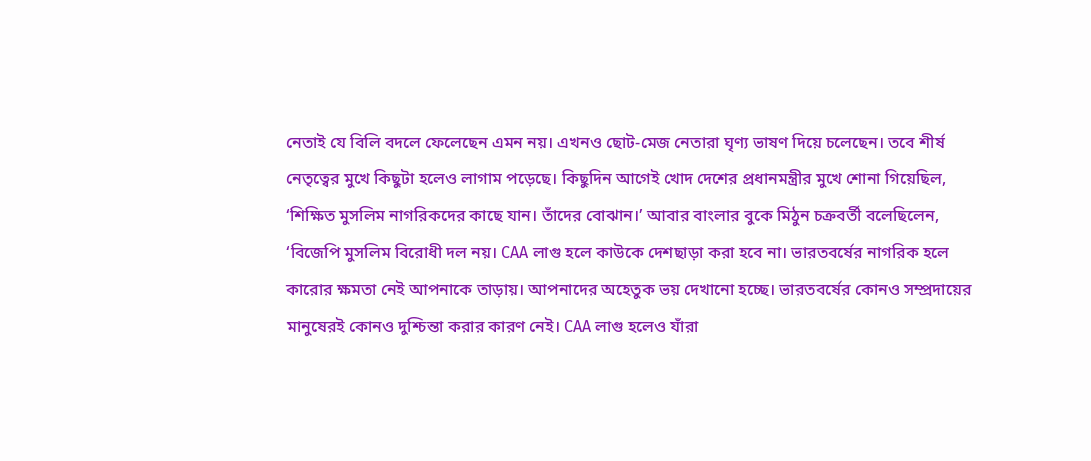নেতাই যে বিলি বদলে ফেলেছেন এমন নয়। এখনও ছোট-মেজ নেতারা ঘৃণ্য ভাষণ দিয়ে চলেছেন। তবে শীর্ষ নেতৃত্বের মুখে কিছুটা হলেও লাগাম পড়েছে। কিছুদিন আগেই খোদ দেশের প্রধানমন্ত্রীর মুখে শোনা গিয়েছিল, ‘শিক্ষিত মুসলিম নাগরিকদের কাছে যান। তাঁদের বোঝান।’ আবার বাংলার বুকে মিঠুন চক্রবর্তী বলেছিলেন, ‘বিজেপি মুসলিম বিরোধী দল নয়। CAA লাগু হলে কাউকে দেশছাড়া করা হবে না। ভারতবর্ষের নাগরিক হলে কারোর ক্ষমতা নেই আপনাকে তাড়ায়। আপনাদের অহেতুক ভয় দেখানো হচ্ছে। ভারতবর্ষের কোনও সম্প্রদায়ের মানুষেরই কোনও দুশ্চিন্তা করার কারণ নেই। CAA লাগু হলেও যাঁরা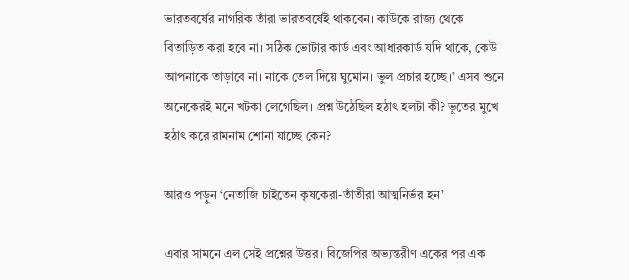ভারতবর্ষের নাগরিক তাঁরা ভারতবর্ষেই থাকবেন। কাউকে রাজ্য থেকে বিতাড়িত করা হবে না। সঠিক ভোটার কার্ড এবং আধারকার্ড যদি থাকে, কেউ আপনাকে তাড়াবে না। নাকে তেল দিয়ে ঘুমোন। ভুল প্রচার হচ্ছে।’ এসব শুনে অনেকেরই মনে খটকা লেগেছিল। প্রশ্ন উঠেছিল হঠাৎ হলটা কী? ভূতের মুখে হঠাৎ করে রামনাম শোনা যাচ্ছে কেন?

আরও পড়ুন ‘নেতাজি চাইতেন কৃষকেরা-তাঁতীরা আত্মনির্ভর হন’

এবার সামনে এল সেই প্রশ্নের উত্তর। বিজেপির অভ্যন্তরীণ একের পর এক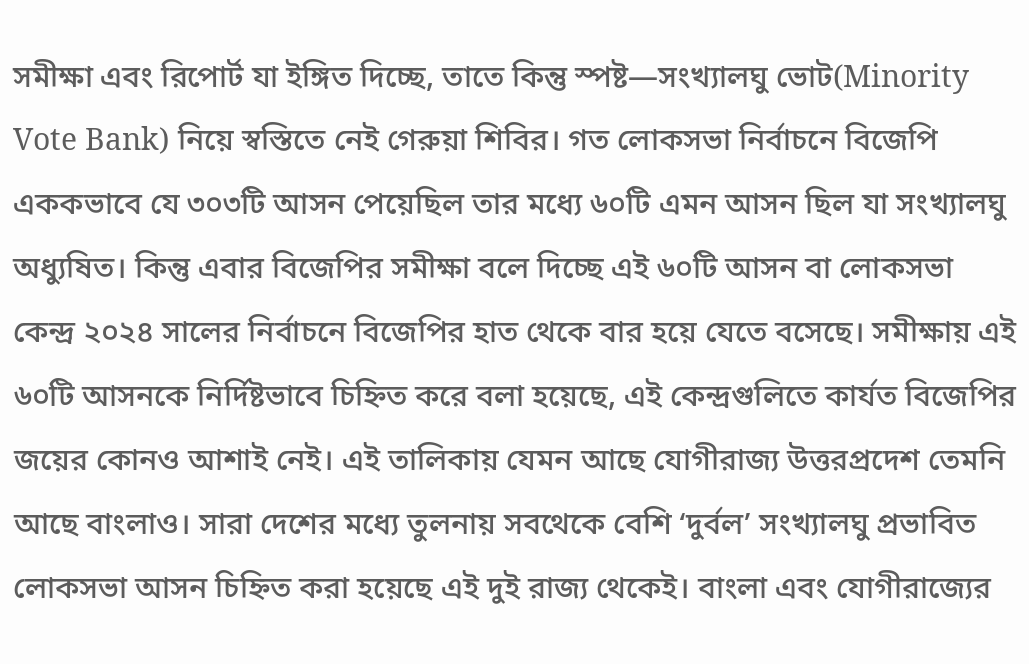সমীক্ষা এবং রিপোর্ট যা ইঙ্গিত দিচ্ছে, তাতে কিন্তু স্পষ্ট—সংখ্যালঘু ভোট(Minority Vote Bank) নিয়ে স্বস্তিতে নেই গেরুয়া শিবির। গত লোকসভা নির্বাচনে বিজেপি এককভাবে যে ৩০৩টি আসন পেয়েছিল তার মধ্যে ৬০টি এমন আসন ছিল যা সংখ্যালঘু অধ্যুষিত। কিন্তু এবার বিজেপির সমীক্ষা বলে দিচ্ছে এই ৬০টি আসন বা লোকসভা কেন্দ্র ২০২৪ সালের নির্বাচনে বিজেপির হাত থেকে বার হয়ে যেতে বসেছে। সমীক্ষায় এই ৬০টি আসনকে নির্দিষ্টভাবে চিহ্নিত করে বলা হয়েছে, এই কেন্দ্রগুলিতে কার্যত বিজেপির জয়ের কোনও আশাই নেই। এই তালিকায় যেমন আছে যোগীরাজ্য উত্তরপ্রদেশ তেমনি আছে বাংলাও। সারা দেশের মধ্যে তুলনায় সবথেকে বেশি ‘দুর্বল’ সংখ্যালঘু প্রভাবিত লোকসভা আসন চিহ্নিত করা হয়েছে এই দুই রাজ্য থেকেই। বাংলা এবং যোগীরাজ্যের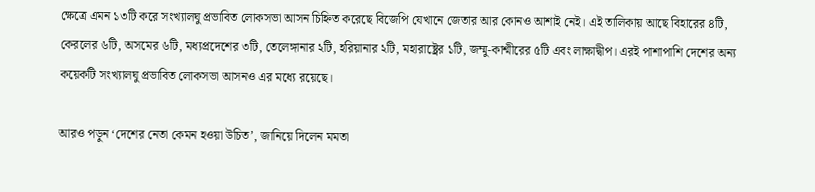ক্ষেত্রে এমন ১৩টি করে সংখ্যালঘু প্রভাবিত লোকসভা আসন চিহ্নিত করেছে বিজেপি যেখানে জেতার আর কোনও আশাই নেই। এই তালিকায় আছে বিহারের ৪টি, কেরলের ৬টি, অসমের ৬টি, মধ্যপ্রদেশের ৩টি, তেলেঙ্গানার ২টি, হরিয়ানার ২টি, মহারাষ্ট্রের ১টি, জম্মু-কাশ্মীরের ৫টি এবং লাক্ষাদ্বীপ। এরই পাশাপাশি দেশের অন্য কয়েকটি সংখ্যালঘু প্রভাবিত লোকসভা আসনও এর মধ্যে রয়েছে।

আরও পড়ুন ‘দেশের নেতা কেমন হওয়া উচিত’, জানিয়ে দিলেন মমতা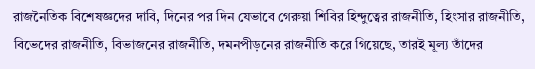রাজনৈতিক বিশেষজ্ঞদের দাবি, দিনের পর দিন যেভাবে গেরুয়া শিবির হিন্দুত্বের রাজনীতি, হিংসার রাজনীতি, বিভেদের রাজনীতি, বিভাজনের রাজনীতি, দমনপীড়নের রাজনীতি করে গিয়েছে, তারই মূল্য তাঁদের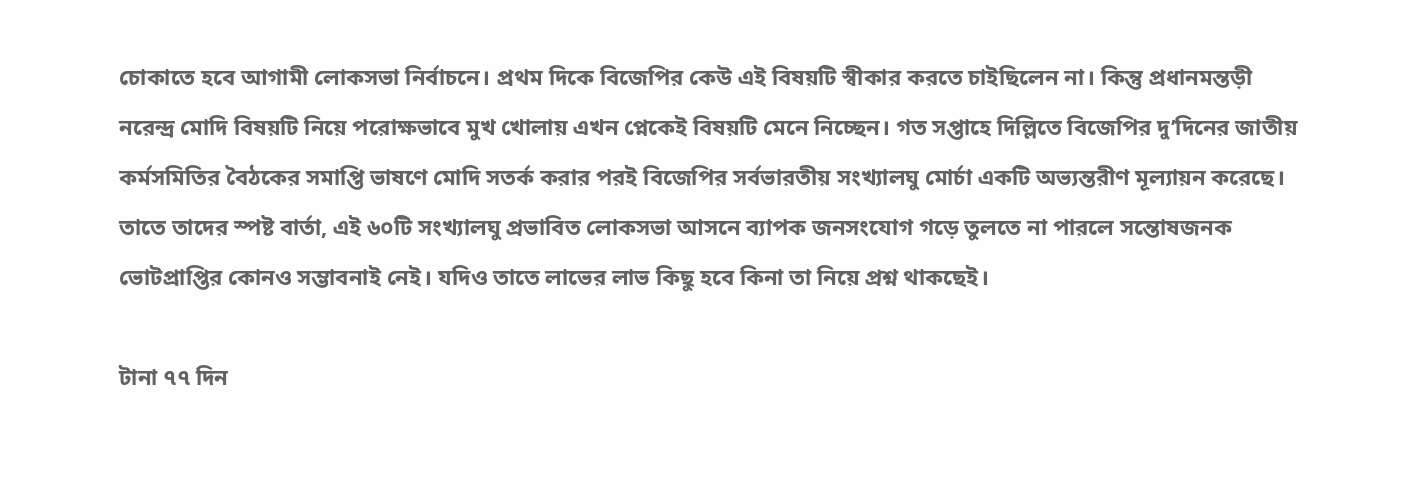চোকাতে হবে আগামী লোকসভা নির্বাচনে। প্রথম দিকে বিজেপির কেউ এই বিষয়টি স্বীকার করতে চাইছিলেন না। কিন্তু প্রধানমন্তড়ী নরেন্দ্র মোদি বিষয়টি নিয়ে পরোক্ষভাবে মুখ খোলায় এখন প্নেকেই বিষয়টি মেনে নিচ্ছেন। গত সপ্তাহে দিল্লিতে বিজেপির দু’দিনের জাতীয় কর্মসমিতির বৈঠকের সমাপ্তি ভাষণে মোদি সতর্ক করার পরই বিজেপির সর্বভারতীয় সংখ্যালঘু মোর্চা একটি অভ্যন্তরীণ মূল্যায়ন করেছে। তাতে তাদের স্পষ্ট বার্তা, এই ৬০টি সংখ্যালঘু প্রভাবিত লোকসভা আসনে ব্যাপক জনসংযোগ গড়ে তুলতে না পারলে সন্তোষজনক ভোটপ্রাপ্তির কোনও সম্ভাবনাই নেই। যদিও তাতে লাভের লাভ কিছু হবে কিনা তা নিয়ে প্রশ্ন থাকছেই।

টানা ৭৭ দিন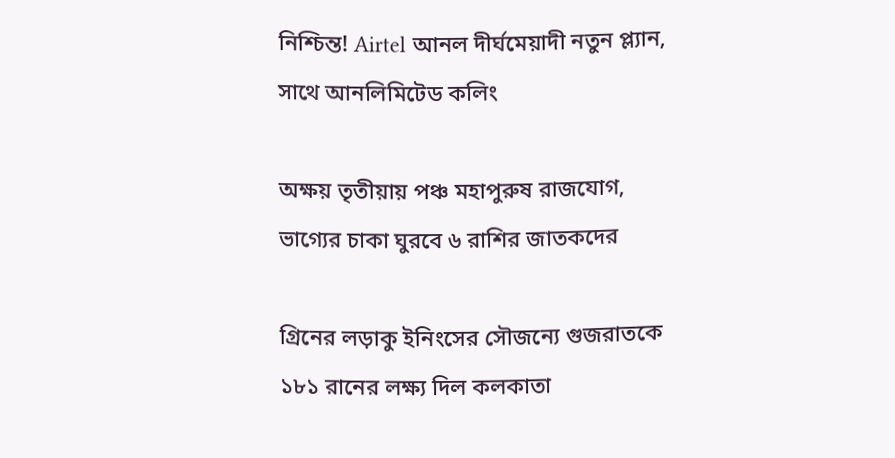নিশ্চিন্ত! Airtel আনল দীর্ঘমেয়াদী নতুন প্ল্যান, সাথে আনলিমিটেড কলিং

অক্ষয় তৃতীয়ায় পঞ্চ মহাপুরুষ রাজযোগ, ভাগ্যের চাকা ঘুরবে ৬ রাশির জাতকদের

গ্রিনের লড়াকু ইনিংসের সৌজন্যে গুজরাতকে ১৮১ রানের লক্ষ্য দিল কলকাতা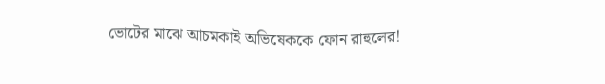ভোটের মাঝে আচমকাই অভিষেককে ফোন রাহুলের!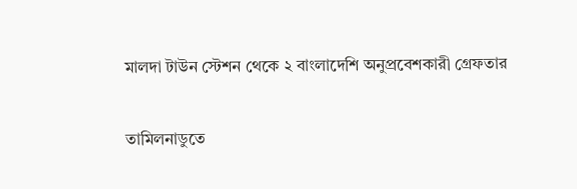মালদা টাউন স্টেশন থেকে ২ বাংলাদেশি অনুপ্রবেশকারী গ্রেফতার

তামিলনাডুতে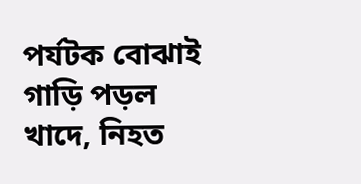পর্যটক বোঝাই গাড়ি পড়ল খাদে, নিহত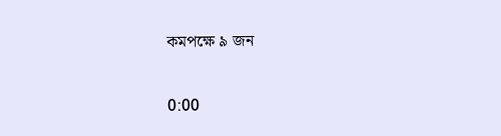কমপক্ষে ৯ জন

0:00